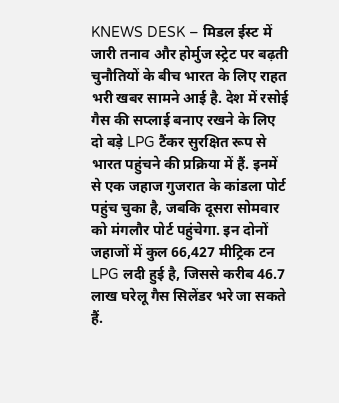KNEWS DESK – मिडल ईस्ट में जारी तनाव और होर्मुज स्ट्रेट पर बढ़ती चुनौतियों के बीच भारत के लिए राहत भरी खबर सामने आई है. देश में रसोई गैस की सप्लाई बनाए रखने के लिए दो बड़े LPG टैंकर सुरक्षित रूप से भारत पहुंचने की प्रक्रिया में हैं. इनमें से एक जहाज गुजरात के कांडला पोर्ट पहुंच चुका है, जबकि दूसरा सोमवार को मंगलौर पोर्ट पहुंचेगा. इन दोनों जहाजों में कुल 66,427 मीट्रिक टन LPG लदी हुई है, जिससे करीब 46.7 लाख घरेलू गैस सिलेंडर भरे जा सकते हैं.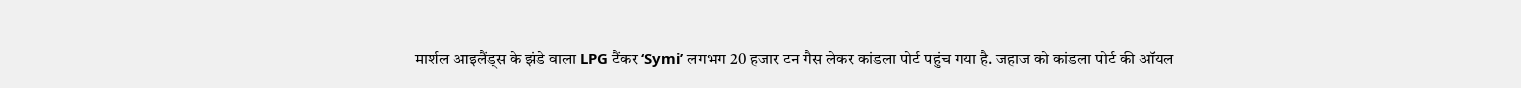मार्शल आइलैंड्स के झंडे वाला LPG टैंकर ‘Symi’ लगभग 20 हजार टन गैस लेकर कांडला पोर्ट पहुंच गया है. जहाज को कांडला पोर्ट की ऑयल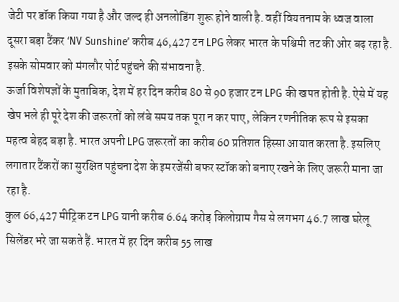जेटी पर डॉक किया गया है और जल्द ही अनलोडिंग शुरू होने वाली है. वहीं वियतनाम के ध्वज वाला दूसरा बड़ा टैंकर ‘NV Sunshine’ करीब 46,427 टन LPG लेकर भारत के पश्चिमी तट की ओर बढ़ रहा है. इसके सोमवार को मंगलौर पोर्ट पहुंचने की संभावना है.
ऊर्जा विशेषज्ञों के मुताबिक, देश में हर दिन करीब 80 से 90 हजार टन LPG की खपत होती है. ऐसे में यह खेप भले ही पूरे देश की जरूरतों को लंबे समय तक पूरा न कर पाए, लेकिन रणनीतिक रूप से इसका महत्व बेहद बड़ा है. भारत अपनी LPG जरूरतों का करीब 60 प्रतिशत हिस्सा आयात करता है. इसलिए लगातार टैंकरों का सुरक्षित पहुंचना देश के इमरजेंसी बफर स्टॉक को बनाए रखने के लिए जरूरी माना जा रहा है.
कुल 66,427 मीट्रिक टन LPG यानी करीब 6.64 करोड़ किलोग्राम गैस से लगभग 46.7 लाख घरेलू सिलेंडर भरे जा सकते हैं. भारत में हर दिन करीब 55 लाख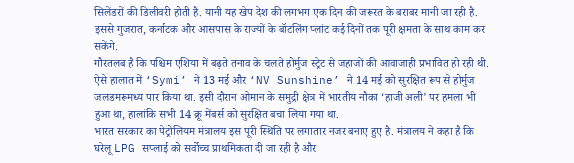सिलेंडरों की डिलीवरी होती है. यानी यह खेप देश की लगभग एक दिन की जरूरत के बराबर मानी जा रही है. इससे गुजरात, कर्नाटक और आसपास के राज्यों के बॉटलिंग प्लांट कई दिनों तक पूरी क्षमता के साथ काम कर सकेंगे.
गौरतलब है कि पश्चिम एशिया में बढ़ते तनाव के चलते होर्मुज स्ट्रेट से जहाजों की आवाजाही प्रभावित हो रही थी. ऐसे हालात में ‘Symi’ ने 13 मई और ‘NV Sunshine’ ने 14 मई को सुरक्षित रूप से होर्मुज जलडमरूमध्य पार किया था. इसी दौरान ओमान के समुद्री क्षेत्र में भारतीय नौका ‘हाजी अली’ पर हमला भी हुआ था, हालांकि सभी 14 क्रू मेंबर्स को सुरक्षित बचा लिया गया था.
भारत सरकार का पेट्रोलियम मंत्रालय इस पूरी स्थिति पर लगातार नजर बनाए हुए है. मंत्रालय ने कहा है कि घरेलू LPG सप्लाई को सर्वोच्च प्राथमिकता दी जा रही है और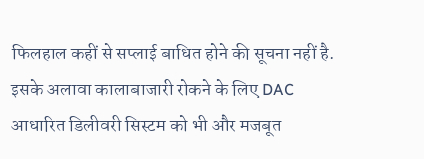फिलहाल कहीं से सप्लाई बाधित होने की सूचना नहीं है. इसके अलावा कालाबाजारी रोकने के लिए DAC आधारित डिलीवरी सिस्टम को भी और मजबूत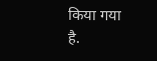किया गया है.